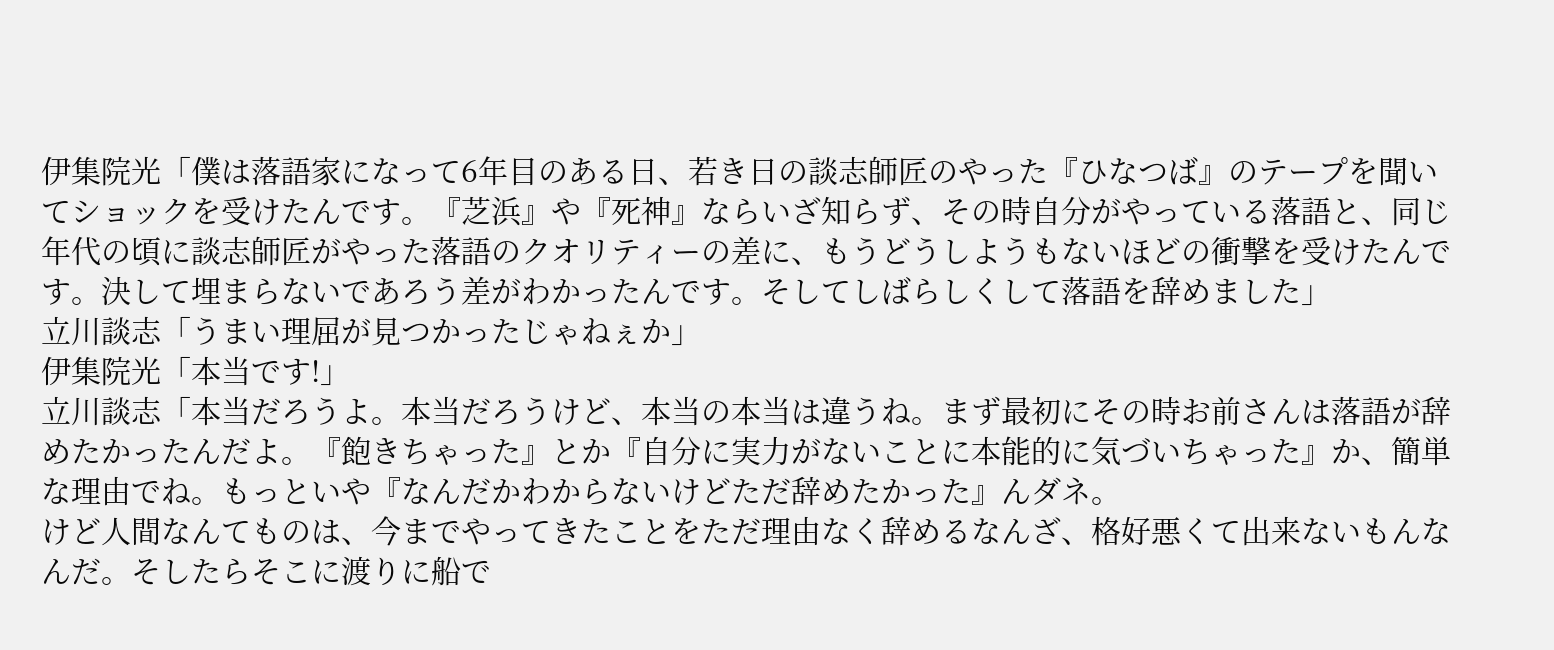伊集院光「僕は落語家になって6年目のある日、若き日の談志師匠のやった『ひなつば』のテープを聞いてショックを受けたんです。『芝浜』や『死神』ならいざ知らず、その時自分がやっている落語と、同じ年代の頃に談志師匠がやった落語のクオリティーの差に、もうどうしようもないほどの衝撃を受けたんです。決して埋まらないであろう差がわかったんです。そしてしばらしくして落語を辞めました」
立川談志「うまい理屈が見つかったじゃねぇか」
伊集院光「本当です!」
立川談志「本当だろうよ。本当だろうけど、本当の本当は違うね。まず最初にその時お前さんは落語が辞めたかったんだよ。『飽きちゃった』とか『自分に実力がないことに本能的に気づいちゃった』か、簡単な理由でね。もっといや『なんだかわからないけどただ辞めたかった』んダネ。
けど人間なんてものは、今までやってきたことをただ理由なく辞めるなんざ、格好悪くて出来ないもんなんだ。そしたらそこに渡りに船で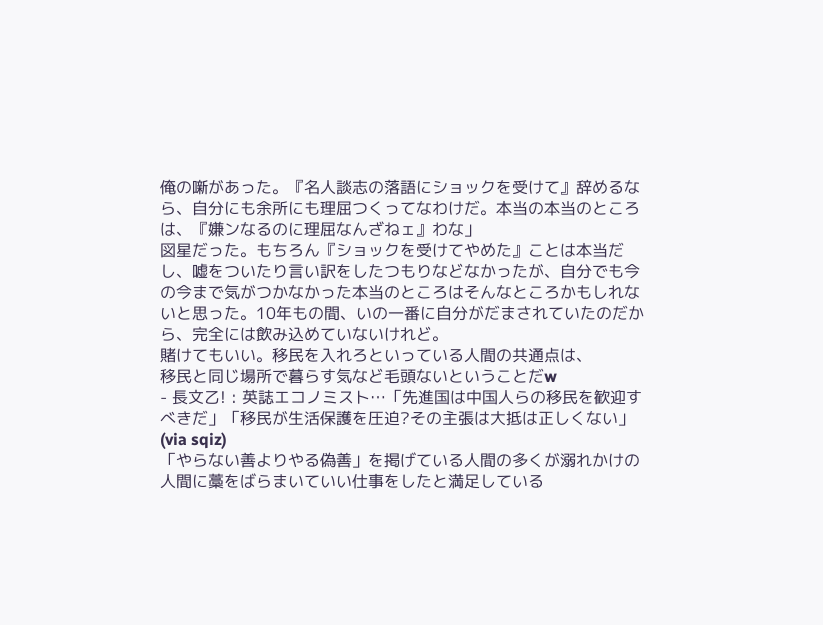俺の噺があった。『名人談志の落語にショックを受けて』辞めるなら、自分にも余所にも理屈つくってなわけだ。本当の本当のところは、『嫌ンなるのに理屈なんざねェ』わな」
図星だった。もちろん『ショックを受けてやめた』ことは本当だし、嘘をついたり言い訳をしたつもりなどなかったが、自分でも今の今まで気がつかなかった本当のところはそんなところかもしれないと思った。10年もの間、いの一番に自分がだまされていたのだから、完全には飲み込めていないけれど。
賭けてもいい。移民を入れろといっている人間の共通点は、
移民と同じ場所で暮らす気など毛頭ないということだw
- 長文乙! : 英誌エコノミスト…「先進国は中国人らの移民を歓迎すべきだ」「移民が生活保護を圧迫?その主張は大抵は正しくない」 (via sqiz)
「やらない善よりやる偽善」を掲げている人間の多くが溺れかけの人間に藁をばらまいていい仕事をしたと満足している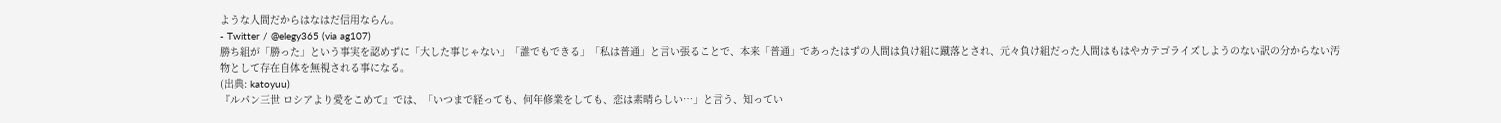ような人間だからはなはだ信用ならん。
- Twitter / @elegy365 (via ag107)
勝ち組が「勝った」という事実を認めずに「大した事じゃない」「誰でもできる」「私は普通」と言い張ることで、本来「普通」であったはずの人間は負け組に蹴落とされ、元々負け組だった人間はもはやカテゴライズしようのない訳の分からない汚物として存在自体を無視される事になる。
(出典: katoyuu)
『ルパン三世 ロシアより愛をこめて』では、「いつまで経っても、何年修業をしても、恋は素晴らしい…」と言う、知ってい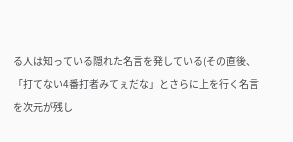る人は知っている隠れた名言を発している(その直後、「打てない4番打者みてぇだな」とさらに上を行く名言を次元が残し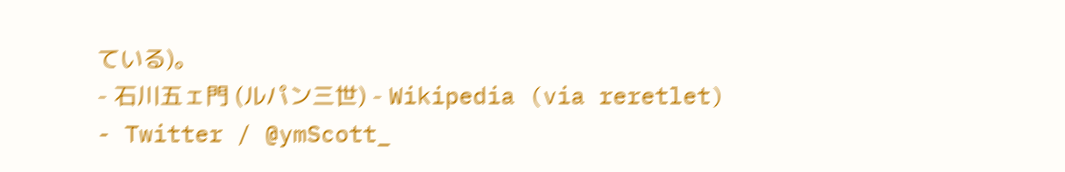ている)。
- 石川五ェ門 (ルパン三世) - Wikipedia (via reretlet)
- Twitter / @ymScott_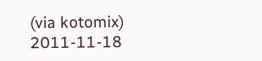(via kotomix)
2011-11-18